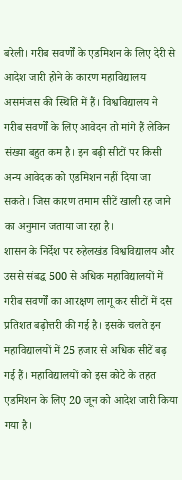बरेली। गरीब सवर्णों के एडमिशन के लिए देरी से आदेश जारी होने के कारण महाविद्यालय असमंजस की स्थिति में हैं। विश्वविद्यालय ने गरीब सवर्णों के लिए आवेदन तो मांगे हैं लेकिन संख्या बहुत कम है। इन बढ़ी सीटों पर किसी अन्य आवेदक को एडमिशन नहीं दिया जा सकते। जिस कारण तमाम सीटें खाली रह जाने का अनुमान जताया जा रहा है।
शासन के निर्देश पर रुहेलखंड विश्वविद्यालय और उससे संबद्ध 500 से अधिक महाविद्यालयों में गरीब सवर्णों का आरक्षण लागू कर सीटों में दस प्रतिशत बढ़ोत्तरी की गई है। इसके चलते इन महाविद्यालयों में 25 हजार से अधिक सीटें बढ़ गई हैं। महाविद्यालयों को इस कोटे के तहत एडमिशन के लिए 20 जून को आदेश जारी किया गया है।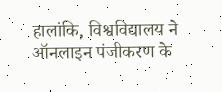हालांकि, विश्वविद्यालय ने ऑनलाइन पंजीकरण के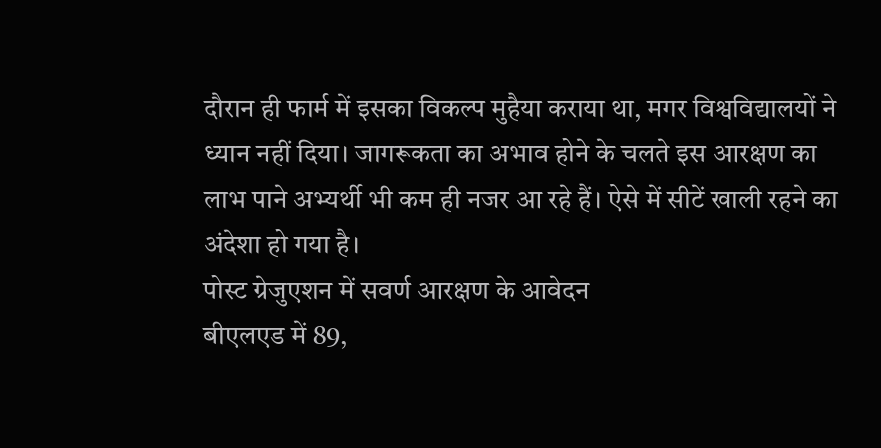दौरान ही फार्म में इसका विकल्प मुहैया कराया था, मगर विश्वविद्यालयों ने ध्यान नहीं दिया। जागरूकता का अभाव होने के चलते इस आरक्षण का लाभ पाने अभ्यर्थी भी कम ही नजर आ रहे हैं। ऐसे में सीटें खाली रहने का अंदेशा हो गया है।
पोस्ट ग्रेजुएशन में सवर्ण आरक्षण के आवेदन
बीएलएड में 89,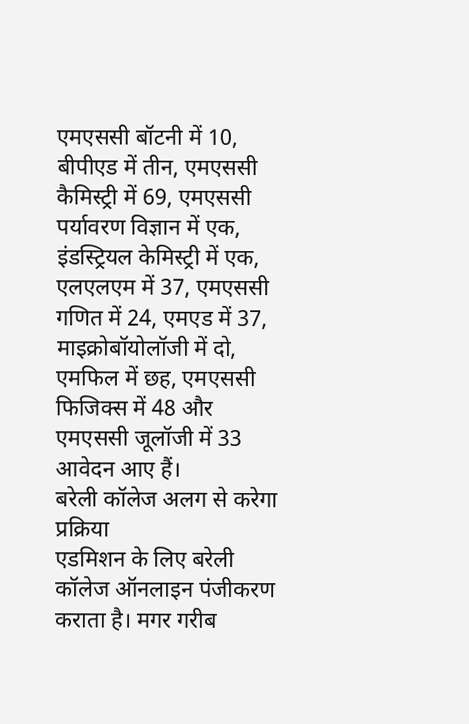एमएससी बॉटनी में 10, बीपीएड में तीन, एमएससी कैमिस्ट्री में 69, एमएससी पर्यावरण विज्ञान में एक, इंडस्ट्रियल केमिस्ट्री में एक, एलएलएम में 37, एमएससी गणित में 24, एमएड में 37, माइक्रोबॉयोलॉजी में दो, एमफिल में छह, एमएससी फिजिक्स में 48 और एमएससी जूलॉजी में 33 आवेदन आए हैं।
बरेली कॉलेज अलग से करेगा प्रक्रिया
एडमिशन के लिए बरेली कॉलेज ऑनलाइन पंजीकरण कराता है। मगर गरीब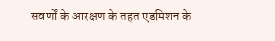सवर्णों के आरक्षण के तहत एडमिशन के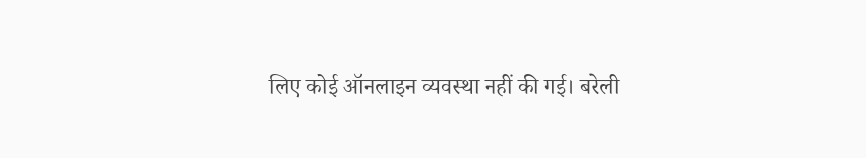लिए कोई ऑनलाइन व्यवस्था नहीं की गई। बरेली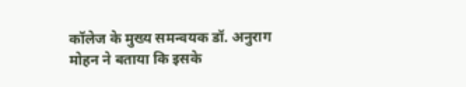कॉलेज के मुख्य समन्वयक डॉ. अनुराग मोहन ने बताया कि इसके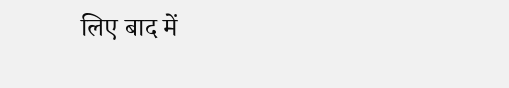लिए बाद में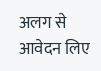अलग से आवेदन लिए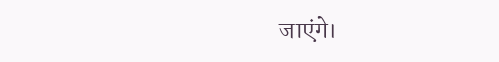जाएंगे।